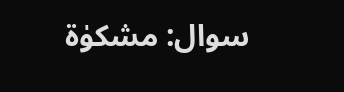سوال: مشکوٰۃ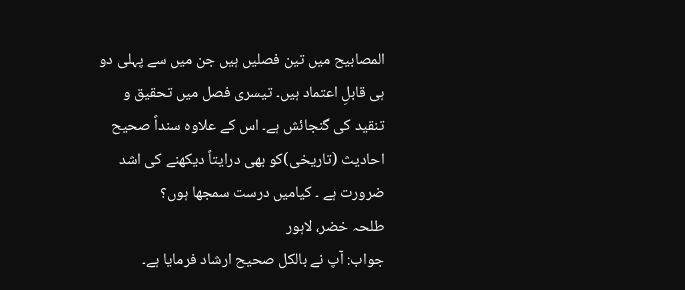المصابیح میں تین فصلیں ہیں جن میں سے پہلی دو ہی قابلِ اعتماد ہیں۔ تیسری فصل میں تحقیق و تنقید کی گنجائش ہے۔ اس کے علاوہ سنداً صحیح احادیث (تاریخی)کو بھی درایتاً دیکھنے کی اشد ضرورت ہے ۔ کیامیں درست سمجھا ہوں؟
طلحہ خضر، لاہور
جواب: آپ نے بالکل صحیح ارشاد فرمایا ہے۔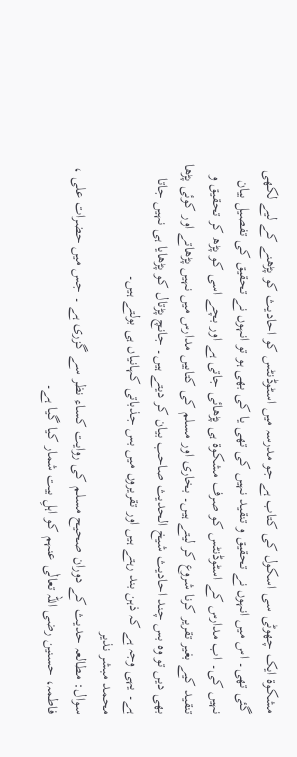مشکوۃ ایک چھوٹی سی اسکول کی کتاب ہے جو مدرسہ میں اسٹوڈنٹس کو احادیث کو پڑھنے کے لیے لکھی گئی تھی۔ اس میں انہوں نے تحقیق و تنقید نہیں کی تھی یا کی بھی ہو تو انہوں نے تحقیق کی تفصیل بیان نہیں کی۔ اب مدارس کے اسٹوڈنٹس کو صرف مشکوۃ ہی پڑھائی جاتی ہے اور بچے اسی کو پڑھ کر تحقیق و تنقید کیے بغیر تقریر کرنا شروع کر لیتے ہیں۔ بخاری اور مسلم کی کتابیں مدارس میں نہیں پڑھاتے اور کوئی پڑھا بھی دیں تو وہ بس چند احادیث شیخ الحدیث صاحب بیان کر دیتے ہیں۔ جانچ پڑتال کو پڑھایا ہی نہیں جاتا ہے۔ یہی وجہ ہے کہ ذہن بند رہتے ہیں اور تقریروں میں بس جذباتی کہانیاں ہی بولتے ہیں۔
محمد مبشر نذیر
سوال: مطالعہ حدیث کے دوران صحیح مسلم کی روایت کساء نظر سے گزری ہے ۔ جس میں حضرات علی ، فاطمہ، حسنین رضی اللہ تعالٰی عنہم کو اہلِ بیت شمار کیا گیا ہے۔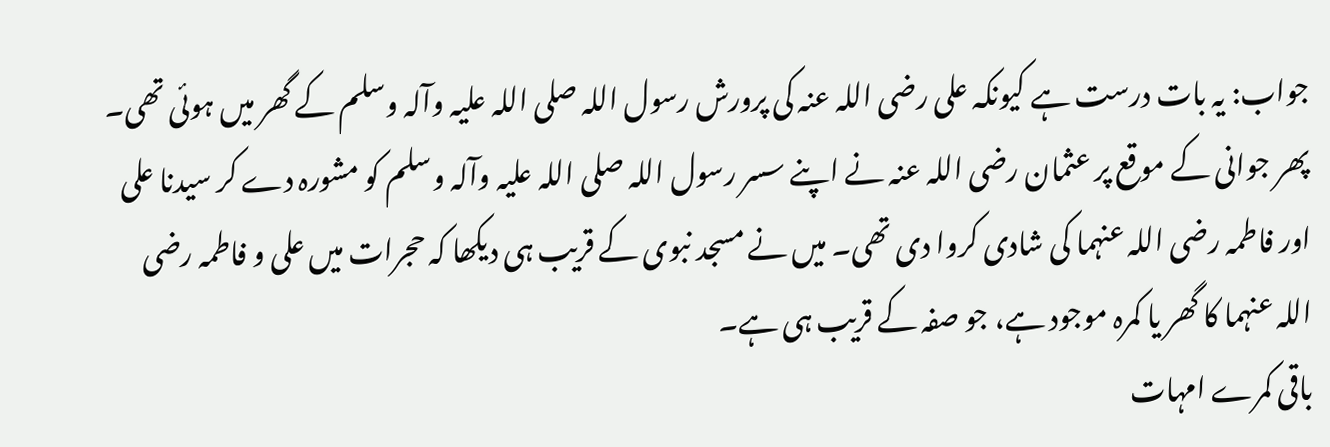جواب: یہ بات درست ہے کیونکہ علی رضی اللہ عنہ کی پرورش رسول اللہ صلی اللہ علیہ وآلہ وسلم کے گھر میں ہوئی تھی۔ پھر جوانی کے موقع پر عثمان رضی اللہ عنہ نے اپنے سسر رسول اللہ صلی اللہ علیہ وآلہ وسلم کو مشورہ دے کر سیدنا علی اور فاطمہ رضی اللہ عنہما کی شادی کروا دی تھی۔ میں نے مسجد نبوی کے قریب ہی دیکھا کہ حجرات میں علی و فاطمہ رضی اللہ عنہما کا گھر یا کمرہ موجود ہے، جو صفہ کے قریب ہی ہے۔
باقی کمرے امہات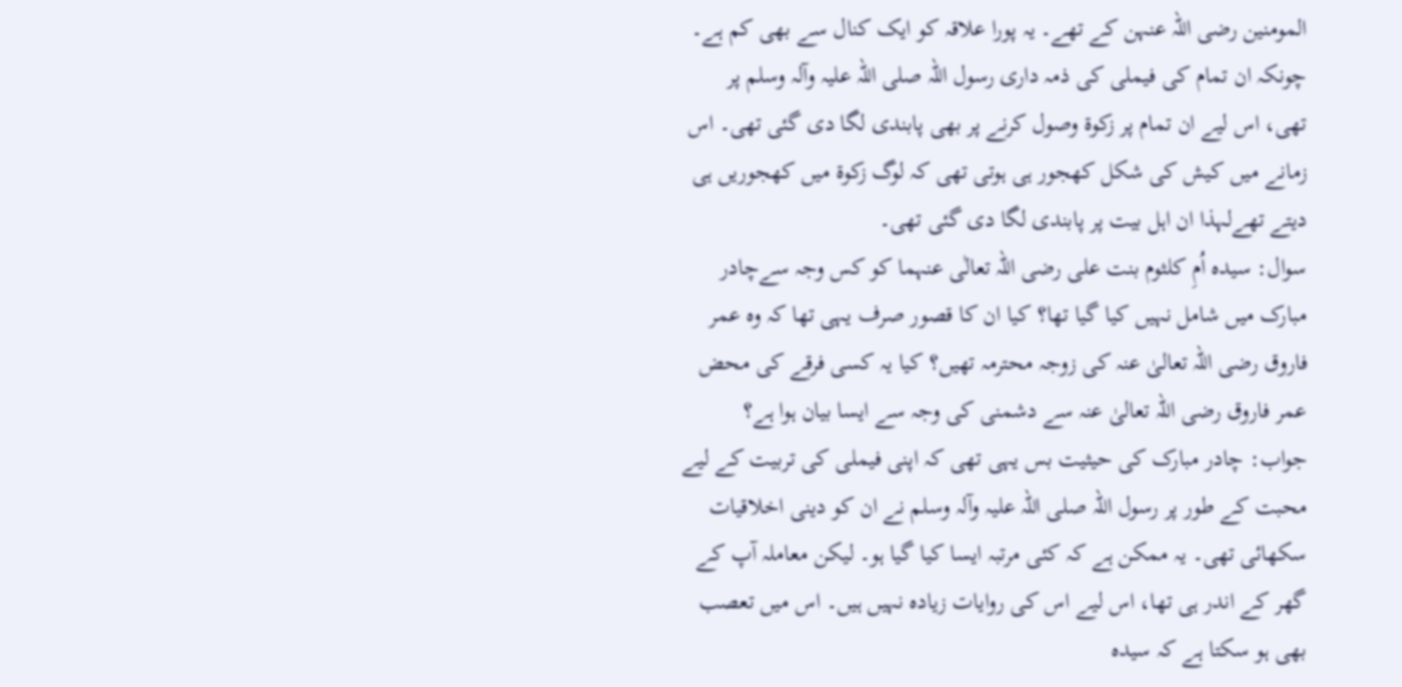المومنین رضی اللہ عنہن کے تھے۔ یہ پورا علاقہ کو ایک کنال سے بھی کم ہے۔ چونکہ ان تمام کی فیملی کی ذمہ داری رسول اللہ صلی اللہ علیہ وآلہ وسلم پر تھی، اس لیے ان تمام پر زکوۃ وصول کرنے پر بھی پابندی لگا دی گئی تھی۔ اس زمانے میں کیش کی شکل کھجور ہی ہوتی تھی کہ لوگ زکوۃ میں کھجوریں ہی دیتے تھےلہذا ان اہل بیت پر پابندی لگا دی گئی تھی۔
سوال: سیدہ اُمِ کلثوم بنت علی رضی اللہ تعالٰی عنہما کو کس وجہ سےچادر مبارک میں شامل نہیں کیا گیا تھا؟ کیا ان کا قصور صرف یہی تھا کہ وہ عمر فاروق رضی اللہ تعالیٰ عنہ کی زوجہ محترمہ تھیں؟ کیا یہ کسی فرقے کی محض عمر فاروق رضی اللہ تعالیٰ عنہ سے دشمنی کی وجہ سے ایسا بیان ہوا ہے؟
جواب: چادر مبارک کی حیثیت بس یہی تھی کہ اپنی فیملی کی تربیت کے لیے محبت کے طور پر رسول اللہ صلی اللہ علیہ وآلہ وسلم نے ان کو دینی اخلاقیات سکھائی تھی۔ یہ ممکن ہے کہ کئی مرتبہ ایسا کیا گیا ہو۔ لیکن معاملہ آپ کے گھر کے اندر ہی تھا، اس لیے اس کی روایات زیادہ نہیں ہیں۔ اس میں تعصب بھی ہو سکتا ہے کہ سیدہ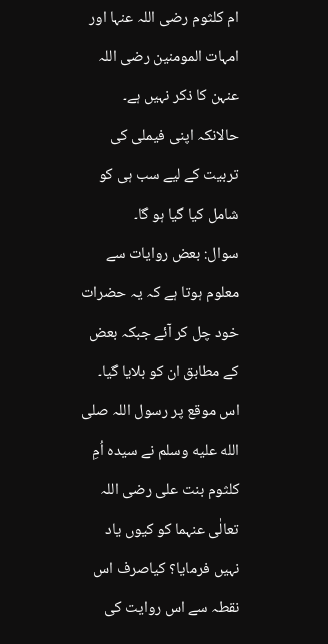ام کلثوم رضی اللہ عنہا اور امہات المومنین رضی اللہ عنہن کا ذکر نہیں ہے۔ حالانکہ اپنی فیملی کی تربیت کے لیے سب ہی کو شامل کیا گیا ہو گا۔
سوال: بعض روایات سے معلوم ہوتا ہے کہ یہ حضرات خود چل کر آئے جبکہ بعض کے مطابق ان کو بلایا گیا۔ اس موقع پر رسول اللہ صلى الله عليه وسلم نے سیدہ اُمِ کلثوم بنت علی رضی اللہ تعالٰی عنہما کو کیوں یاد نہیں فرمایا؟ کیاصرف اس نقطہ سے اس روایت کی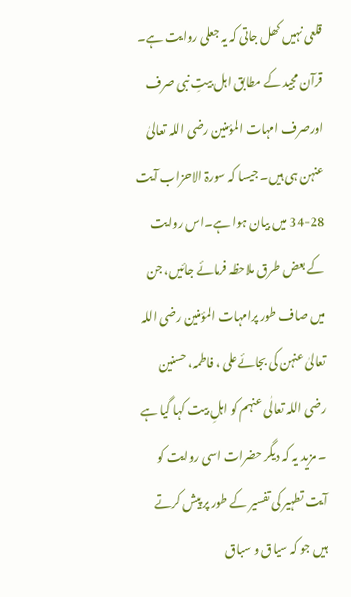قلعی نہیں کھل جاتی کہ یہ جعلی روایت ہے۔ قرآن مجید کے مطابق اہل بیتِ نبی صرف اورصرف امہات المؤمنین رضی اللہ تعالیٰ عنہن ہی ہیں۔ جیسا کہ سورۃ الاحزاب آیت 28-34 میں بیان ہوا ہے۔اس روایت کے بعض طرق ملاحظہ فرمائے جائیں، جن میں صاف طور پرامہات المؤمنین رضی اللہ تعالیٰ عنہن کی بجائےعلی ، فاطمہ، حسنین رضی اللہ تعالٰی عنہم کو اہلِ بیت کہا گیا ہے ۔ مزید یہ کہ دیگر حضرات اسی روایت کو آیت تطہیر کی تفسیر کے طور پر پیش کرتے ہیں جو کہ سیاق و سباق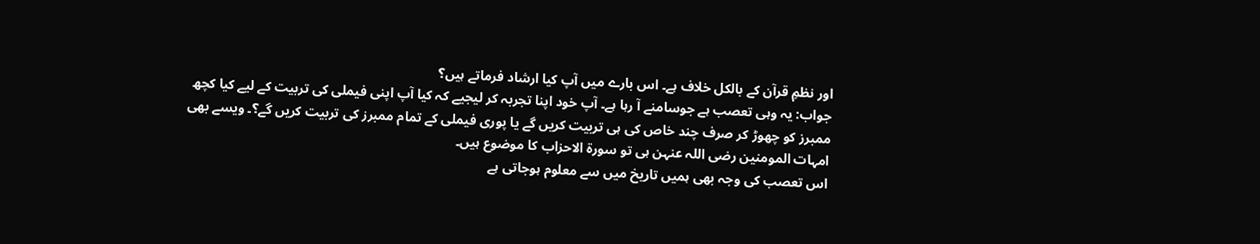اور نظمِ قرآن کے بالکل خلاف ہے۔ اس بارے میں آپ کیا ارشاد فرماتے ہیں؟
جواب: یہ وہی تعصب ہے جوسامنے آ رہا ہے۔ آپ خود اپنا تجربہ کر لیجیے کہ کیا آپ اپنی فیملی کی تربیت کے لیے کیا کچھ ممبرز کو چھوڑ کر صرف چند خاص کی ہی تربیت کریں گے یا پوری فیملی کے تمام ممبرز کی تربیت کریں گے؟۔ ویسے بھی امہات المومنین رضی اللہ عنہن ہی تو سورۃ الاحزاب کا موضوع ہیں۔
اس تعصب کی وجہ بھی ہمیں تاریخ میں سے معلوم ہوجاتی ہے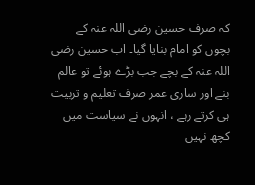کہ صرف حسین رضی اللہ عنہ کے بچوں کو امام بنایا گیا۔ اب حسین رضی اللہ عنہ کے بچے جب بڑے ہوئے تو عالم بنے اور ساری عمر صرف تعلیم و تربیت ہی کرتے رہے ، انہوں نے سیاست میں کچھ نہیں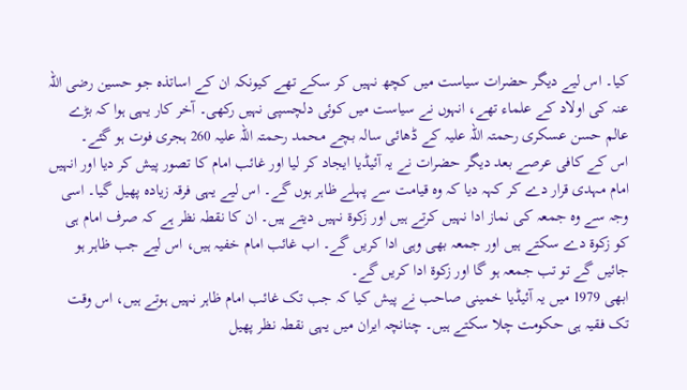کیا۔ اس لیے دیگر حضرات سیاست میں کچھ نہیں کر سکے تھے کیونکہ ان کے اساتذہ جو حسین رضی اللہ عنہ کی اولاد کے علماء تھے، انہوں نے سیاست میں کوئی دلچسپی نہیں رکھی۔ آخر کار یہی ہوا کہ بڑے عالم حسن عسکری رحمتہ اللہ علیہ کے ڈھائی سالہ بچے محمد رحمتہ اللہ علیہ 260 ہجری فوت ہو گئے۔
اس کے کافی عرصے بعد دیگر حضرات نے یہ آئیڈیا ایجاد کر لیا اور غائب امام کا تصور پیش کر دیا اور انہیں امام مہدی قرار دے کر کہہ دیا کہ وہ قیامت سے پہلے ظاہر ہوں گے۔ اس لیے یہی فرقہ زیادہ پھیل گیا۔ اسی وجہ سے وہ جمعہ کی نماز ادا نہیں کرتے ہیں اور زکوۃ نہیں دیتے ہیں۔ ان کا نقطہ نظر ہے کہ صرف امام ہی کو زکوۃ دے سکتے ہیں اور جمعہ بھی وہی ادا کریں گے۔ اب غائب امام خفیہ ہیں، اس لیے جب ظاہر ہو جائیں گے تو تب جمعہ ہو گا اور زکوۃ ادا کریں گے۔
ابھی 1979 میں یہ آئیڈیا خمینی صاحب نے پیش کیا کہ جب تک غائب امام ظاہر نہیں ہوتے ہیں، اس وقت تک فقیہ ہی حکومت چلا سکتے ہیں۔ چنانچہ ایران میں یہی نقطہ نظر پھیل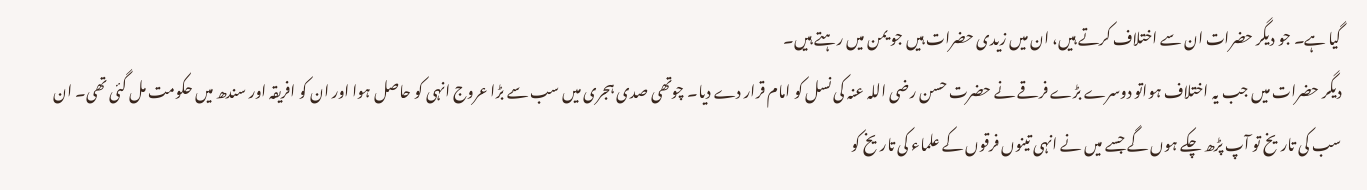گیا ہے۔ جو دیگر حضرات ان سے اختلاف کرتے ہیں، ان میں زیدی حضرات ہیں جو یمن میں رہتے ہیں۔
دیگر حضرات میں جب یہ اختلاف ہواتو دوسرے بڑے فرقے نے حضرت حسن رضی اللہ عنہ کی نسل کو امام قرار دے دیا۔ چوتھی صدی ہجری میں سب سے بڑا عروج انہی کو حاصل ہوا اور ان کو افریقہ اور سندھ میں حکومت مل گئی تھی۔ ان سب کی تاریخ تو آپ پڑھ چکے ہوں گے جسے میں نے انہی تینوں فرقوں کے علماء کی تاریخ کو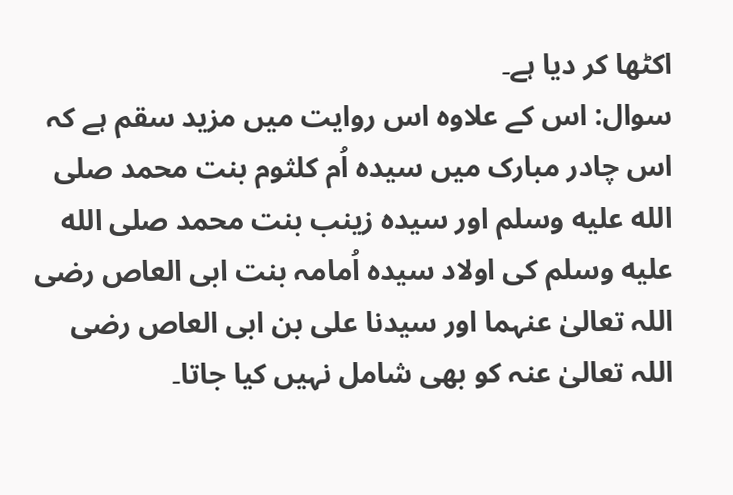اکٹھا کر دیا ہے۔
سوال: اس کے علاوہ اس روایت میں مزید سقم ہے کہ اس چادر مبارک میں سیدہ اُم کلثوم بنت محمد صلى الله عليه وسلم اور سیدہ زینب بنت محمد صلى الله عليه وسلم کی اولاد سیدہ اُمامہ بنت ابی العاص رضی اللہ تعالیٰ عنہما اور سیدنا علی بن ابی العاص رضی اللہ تعالیٰ عنہ کو بھی شامل نہیں کیا جاتا۔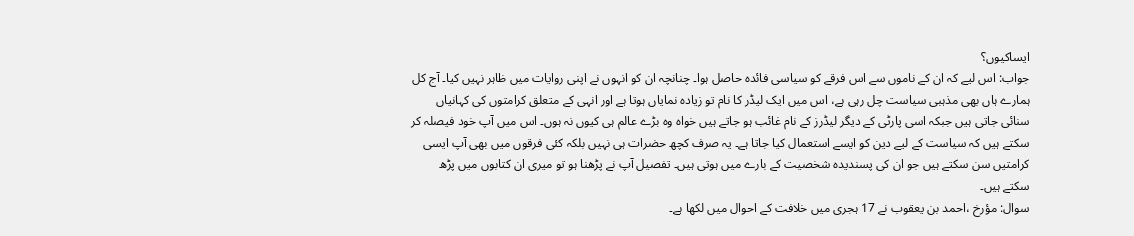ایساکیوں؟
جواب: اس لیے کہ ان کے ناموں سے اس فرقے کو سیاسی فائدہ حاصل ہوا۔ چنانچہ ان کو انہوں نے اپنی روایات میں ظاہر نہیں کیا۔ آج کل ہمارے ہاں بھی مذہبی سیاست چل رہی ہے، اس میں ایک لیڈر کا نام تو زیادہ نمایاں ہوتا ہے اور انہی کے متعلق کرامتوں کی کہانیاں سنائی جاتی ہیں جبکہ اسی پارٹی کے دیگر لیڈرز کے نام غائب ہو جاتے ہیں خواہ وہ بڑے عالم ہی کیوں نہ ہوں۔ اس میں آپ خود فیصلہ کر سکتے ہیں کہ سیاست کے لیے دین کو ایسے استعمال کیا جاتا ہے۔ یہ صرف کچھ حضرات ہی نہیں بلکہ کئی فرقوں میں بھی آپ ایسی کرامتیں سن سکتے ہیں جو ان کی پسندیدہ شخصیت کے بارے میں ہوتی ہیں۔ تفصیل آپ نے پڑھنا ہو تو میری ان کتابوں میں پڑھ سکتے ہیں۔
سوال: مؤرخ ،احمد بن یعقوب نے 17 ہجری میں خلافت کے احوال میں لکھا ہے۔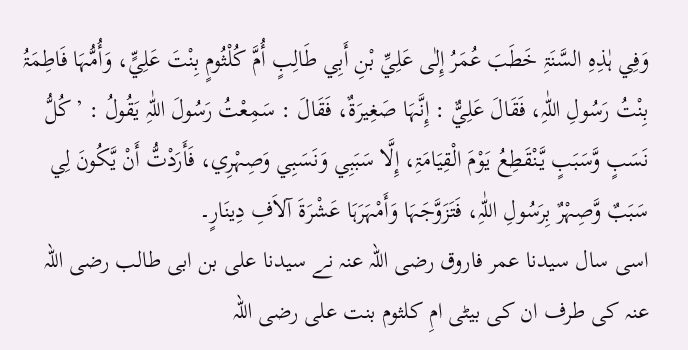وَفِي ہٰذِہِ السَّنَۃِ خَطَبَ عُمَرُ إِلٰی عَلِيِّ بْنِ أَبِي طَالِبٍ أُمَّ کُلْثُومٍ بِنْتَ عَلِيٍّ، وَأُمُّہَا فَاطِمَۃُ بِنْتُ رَسُولِ اللّٰہِ، فَقَالَ عَلِيٌّ : إِنَّہَا صَغِیرَۃٌ، فَقَالَ : سَمِعْتُ رَسُولَ اللّٰہِ یَقُولُ : ’کُلُّ نَسَبٍ وَّسَبَبٍ یَّنْقَطِعُ یَوْمَ الْقِیَامَۃِ، إِلَّا سَبَبِي وَنَسَبِي وَصِہْرِي، فَأَرَدْتُّ أَنْ یَّکُونَ لِي سَبَبٌ وَّصِہْرٌ بِرَسُولِ اللّٰہِ، فَتَزَوَّجَہَا وَأَمْہَرَہَا عَشْرَۃَ آلاَفِ دِینَارٍ۔
اسی سال سیدنا عمر فاروق رضی اللہ عنہ نے سیدنا علی بن ابی طالب رضی اللہ عنہ کی طرف ان کی بیٹی امِ کلثوم بنت علی رضی اللہ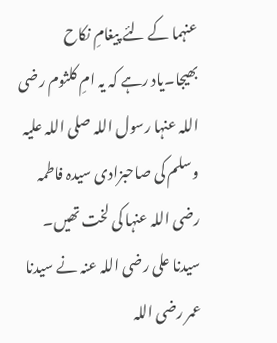عنہما کے لئے پیغامِ نکاح بھیجا۔یاد رہے کہ یہ امِ کلثوم رضی اللہ عنہا رسول اللہ صلی اللہ علیہ وسلم کی صاحبزادی سیدہ فاطمہ رضی اللہ عنہا کی لخت تھیں۔ سیدنا علی رضی اللہ عنہ نے سیدنا عمر رضی اللہ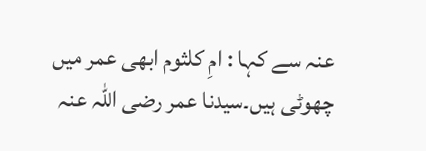عنہ سے کہا : امِ کلثوم ابھی عمر میں چھوٹی ہیں۔سیدنا عمر رضی اللہ عنہ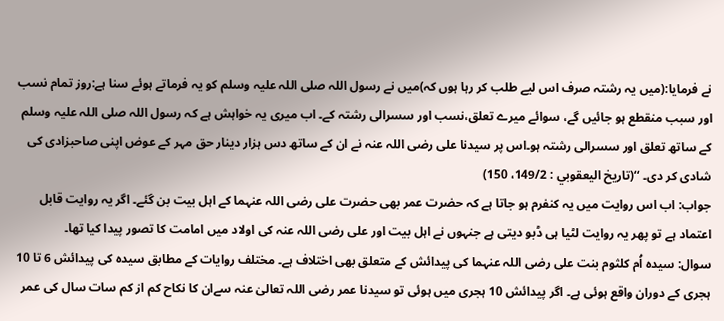نے فرمایا:(میں یہ رشتہ صرف اس لیے طلب کر رہا ہوں کہ)میں نے رسول اللہ صلی اللہ علیہ وسلم کو یہ فرماتے ہوئے سنا ہے:روز تمام نسب اور سبب منقطع ہو جائیں گے، سوائے میرے تعلق،نسب اور سسرالی رشتہ کے۔ اب میری یہ خواہش ہے کہ رسول اللہ صلی اللہ علیہ وسلم کے ساتھ تعلق اور سسرالی رشتہ ہو۔اس پر سیدنا علی رضی اللہ عنہ نے ان کے ساتھ دس ہزار دینار حق مہر کے عوض اپنی صاحبزادی کی شادی کر دی۔ ‘‘(تاریخ الیعقوبي : 149/2، 150)
جواب: اب اس روایت میں یہ کنفرم ہو جاتا ہے کہ حضرت عمر بھی حضرت علی رضی اللہ عنہما کے اہل بیت بن گئے۔ اگر یہ روایت قابل اعتماد ہے تو پھر یہ روایت لٹیا ہی ڈبو دیتی ہے جنہوں نے اہل بیت اور علی رضی اللہ عنہ کی اولاد میں امامت کا تصور پیدا کیا تھا۔
سوال: سیدہ اُم کلثوم بنت علی رضی اللہ عنہما کی پیدائش کے متعلق بھی اختلاف ہے۔ مختلف روایات کے مطابق سیدہ کی پیدائش 6 تا 10 ہجری کے دوران واقع ہوئی ہے۔ اگر پیدائش 10 ہجری میں ہوئی تو سیدنا عمر رضی اللہ تعالیٰ عنہ سےان کا نکاح کم از کم سات سال کی عمر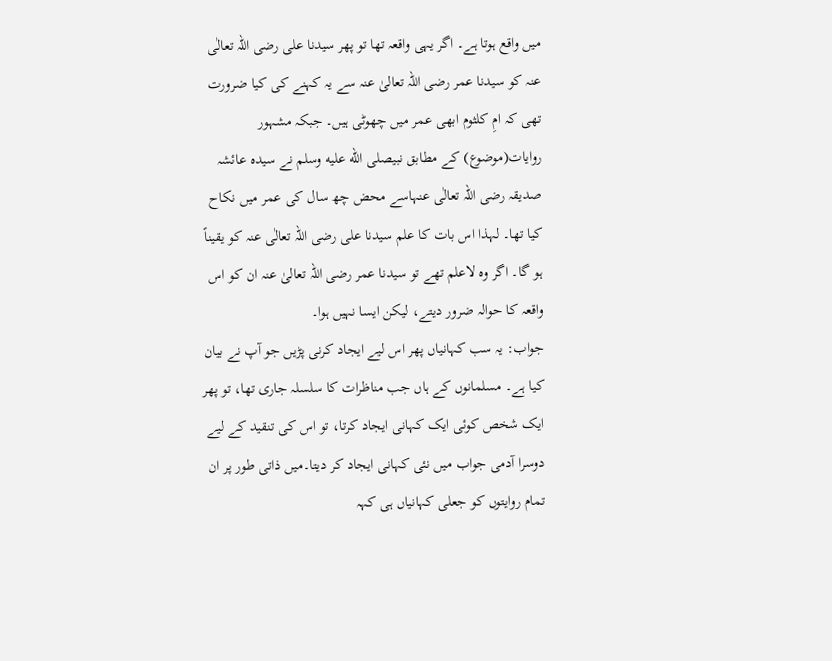میں واقع ہوتا ہے۔ اگر یہی واقعہ تھا تو پھر سیدنا علی رضی اللہ تعالٰی عنہ کو سیدنا عمر رضی اللہ تعالیٰ عنہ سے یہ کہنے کی کیا ضرورت تھی کہ امِ کلثوم ابھی عمر میں چھوٹی ہیں۔ جبکہ مشہور روایات(موضوع) کے مطابق نبیصلى الله عليه وسلم نے سیدہ عائشہ صدیقہ رضی اللہ تعالٰی عنہاسے محض چھ سال کی عمر میں نکاح کیا تھا۔ لہذا اس بات کا علم سیدنا علی رضی اللہ تعالٰی عنہ کو یقیناً ہو گا۔ اگر وہ لاعلم تھے تو سیدنا عمر رضی اللہ تعالیٰ عنہ ان کو اس واقعہ کا حوالہ ضرور دیتے، لیکن ایسا نہیں ہوا۔
جواب: یہ سب کہانیاں پھر اس لیے ایجاد کرنی پڑیں جو آپ نے بیان کیا ہے۔ مسلمانوں کے ہاں جب مناظرات کا سلسلہ جاری تھا، تو پھر ایک شخص کوئی ایک کہانی ایجاد کرتا، تو اس کی تنقید کے لیے دوسرا آدمی جواب میں نئی کہانی ایجاد کر دیتا۔میں ذاتی طور پر ان تمام روایتوں کو جعلی کہانیاں ہی کہہ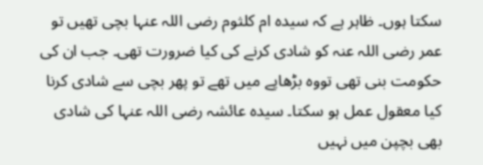سکتا ہوں۔ ظاہر ہے کہ سیدہ ام کلثوم رضی اللہ عنہا بچی تھیں تو عمر رضی اللہ عنہ کو شادی کرنے کی کیا ضرورت تھی۔ جب ان کی حکومت بنی تھی تووہ بڑھاپے میں تھے تو پھر بچی سے شادی کرنا کیا معقول عمل ہو سکتا۔ سیدہ عائشہ رضی اللہ عنہا کی شادی بھی بچپن میں نہیں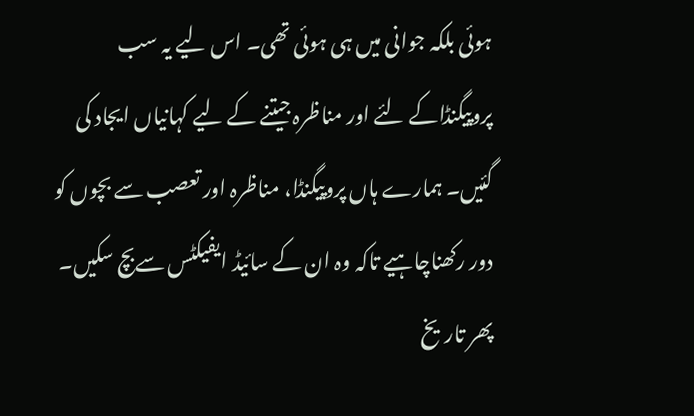ہوئی بلکہ جوانی میں ہی ہوئی تھی۔ اس لیے یہ سب پروپیگنڈاکے لئے اور مناظرہ جیتنے کے لیے کہانیاں ایجاد کی گئیں۔ ہمارے ہاں پروپیگنڈا، مناظرہ اور تعصب سے بچوں کو دور رکھناچاہیے تاکہ وہ ان کے سائیڈ ایفیکٹس سےبچ سکیں۔
پھر تاریخ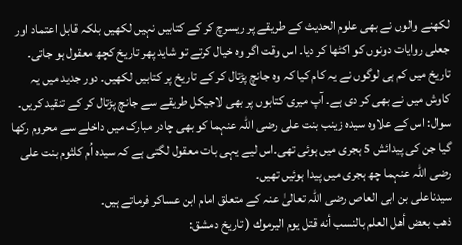لکھنے والوں نے بھی علوم الحدیث کے طریقے پر ریسرچ کر کے کتابیں نہیں لکھیں بلکہ قابل اعتماد اور جعلی روایات دونوں کو اکٹھا کر دیا۔ اس وقت اگر وہ خیال کرتے تو شاید پھر تاریخ کچھ معقول ہو جاتی۔ تاریخ میں کم ہی لوگوں نے یہ کام کیا کہ وہ جانچ پڑتال کر کے تاریخ پر کتابیں لکھیں۔ دور جدید میں یہ کاوش میں نے بھی کر دی ہے۔ آپ میری کتابوں پر بھی لاجیکل طریقے سے جانچ پڑتال کر کے تنقید کریں۔
سوال: اس کے علاوہ سیدہ زینب بنت علی رضی اللہ عنہما کو بھی چادر مبارک میں داخلے سے محروم رکھا گیا جن کی پیدائش 5 ہجری میں ہوئی تھی۔اس لیے یہی بات معقول لگتی ہے کہ سیدہ اُم کلثوم بنت علی رضی اللہ عنہما چھ ہجری میں پیدا ہوئیں تھیں۔
سیدناعلی بن ابی العاص رضی اللہ تعالیٰ عنہ کے متعلق امام ابن عساکر فرماتے ہیں۔
ذهب بعض أهل العلم بالنسب أنه قتل يوم اليرموك ( تاریخ دمشق: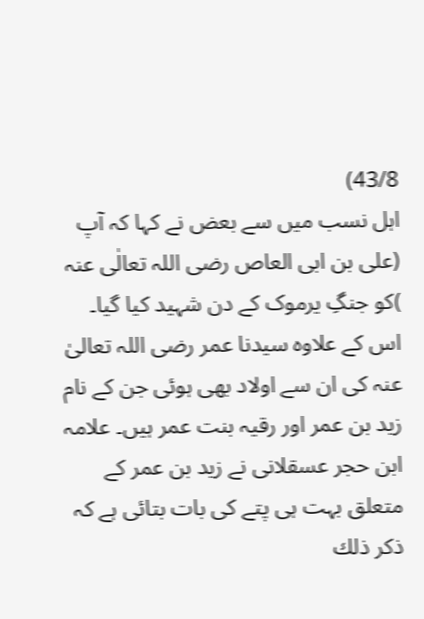43/8)
اہل نسب میں سے بعض نے کہا کہ آپ (علی بن ابی العاص رضی اللہ تعالٰی عنہ )کو جنگِ یرموک کے دن شہید کیا گیا۔
اس کے علاوہ سیدنا عمر رضی اللہ تعالیٰ عنہ کی ان سے اولاد بھی ہوئی جن کے نام زید بن عمر اور رقیہ بنت عمر ہیں۔ علامہ ابن حجر عسقلانی نے زید بن عمر کے متعلق بہت ہی پتے کی بات بتائی ہے کہ
ذكر ذلك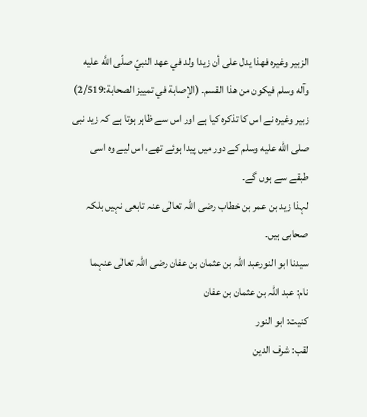الزبير وغيره فهذا يدل على أن زيدا ولد في عهد النبيّ صلّى اللَّه عليه وآله وسلم فيكون من هذا القسم۔ (الإصابة في تمييز الصحابة:2/519)
زبیر وغیرہ نے اس کا تذکرہ کیا ہے اور اس سے ظاہر ہوتا ہے کہ زید نبی صلى الله عليه وسلم کے دور میں پیدا ہوئے تھے، اس لیے وہ اسی طبقے سے ہوں گے۔
لہذا زید بن عمر بن خطاب رضی اللہ تعالٰی عنہ تابعی نہیں بلکہ صحابی ہیں۔
سیدنا ابو النورعبد اللہ بن عثمان بن عفان رضی اللہ تعالٰی عنہما
نام: عبد اللہ بن عثمان بن عفان
کنیت: ابو النور
لقب: شرف الدین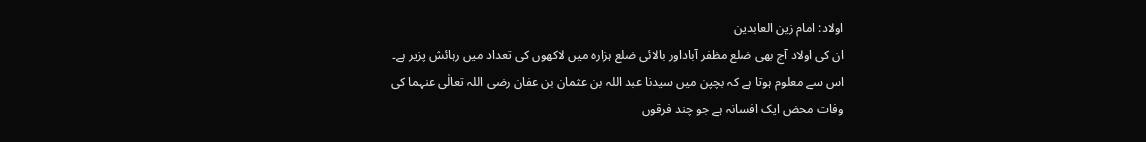اولاد: امام زین العابدین
ان کی اولاد آج بھی ضلع مظفر آباداور بالائی ضلع ہزارہ میں لاکھوں کی تعداد میں رہائش پزیر ہے۔ اس سے معلوم ہوتا ہے کہ بچپن میں سیدنا عبد اللہ بن عثمان بن عفان رضی اللہ تعالٰی عنہما کی وفات محض ایک افسانہ ہے جو چند فرقوں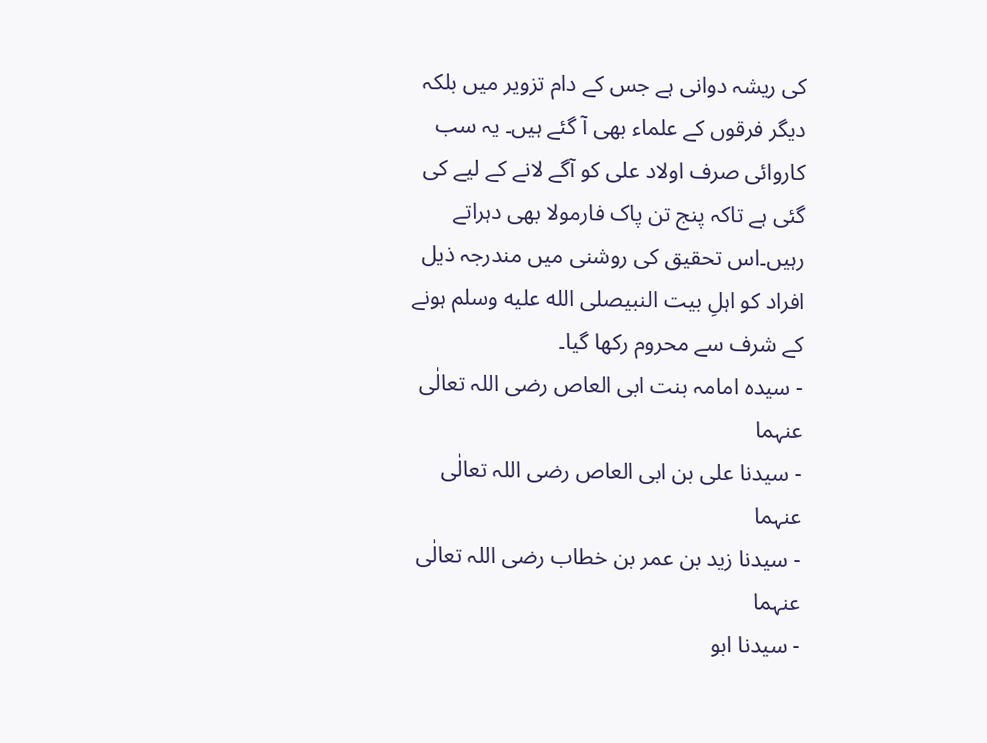کی ریشہ دوانی ہے جس کے دام تزویر میں بلکہ دیگر فرقوں کے علماء بھی آ گئے ہیں۔ یہ سب کاروائی صرف اولاد علی کو آگے لانے کے لیے کی گئی ہے تاکہ پنج تن پاک فارمولا بھی دہراتے رہیں۔اس تحقیق کی روشنی میں مندرجہ ذیل افراد کو اہلِ بیت النبیصلى الله عليه وسلم ہونے کے شرف سے محروم رکھا گیا۔
- سیدہ امامہ بنت ابی العاص رضی اللہ تعالٰی عنہما
- سیدنا علی بن ابی العاص رضی اللہ تعالٰی عنہما
- سیدنا زید بن عمر بن خطاب رضی اللہ تعالٰی عنہما
- سیدنا ابو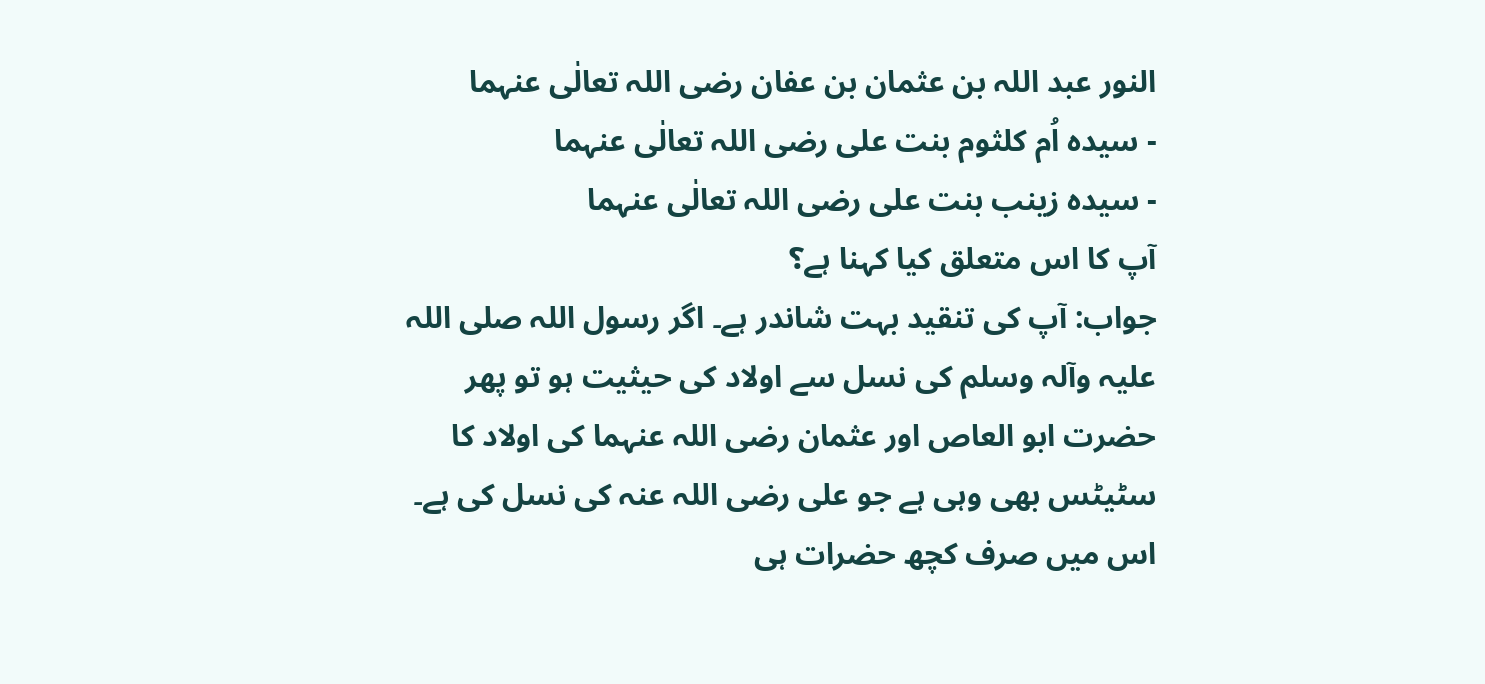النور عبد اللہ بن عثمان بن عفان رضی اللہ تعالٰی عنہما
- سیدہ اُم کلثوم بنت علی رضی اللہ تعالٰی عنہما
- سیدہ زینب بنت علی رضی اللہ تعالٰی عنہما
آپ کا اس متعلق کیا کہنا ہے؟
جواب: آپ کی تنقید بہت شاندر ہے۔ اگر رسول اللہ صلی اللہ علیہ وآلہ وسلم کی نسل سے اولاد کی حیثیت ہو تو پھر حضرت ابو العاص اور عثمان رضی اللہ عنہما کی اولاد کا سٹیٹس بھی وہی ہے جو علی رضی اللہ عنہ کی نسل کی ہے۔
اس میں صرف کچھ حضرات ہی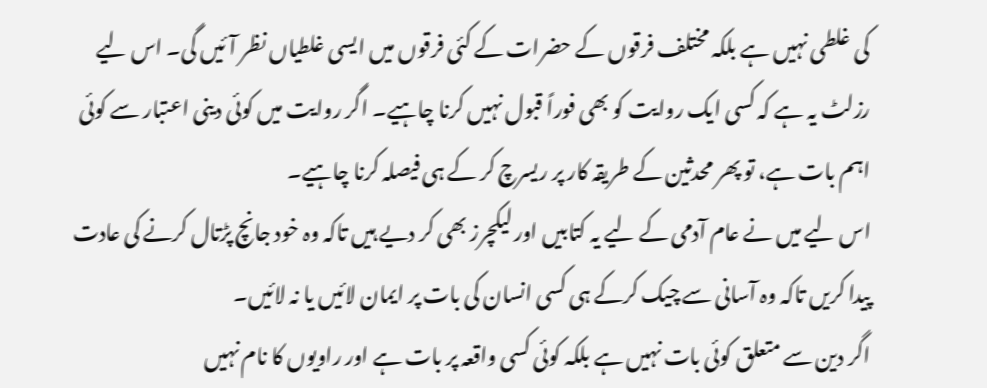کی غلطی نہیں ہے بلکہ مختلف فرقوں کے حضرات کے کئی فرقوں میں ایسی غلطیاں نظر آئیں گی۔ اس لیے رزلٹ یہ ہے کہ کسی ایک روایت کو بھی فوراً قبول نہیں کرنا چاہیے۔ اگر روایت میں کوئی دینی اعتبار سے کوئی اہم بات ہے، تو پھر محدثین کے طریقہ کار پر ریسرچ کر کے ہی فیصلہ کرنا چاہیے۔
اس لیے میں نے عام آدمی کے لیے یہ کتابیں اور لیکچرز بھی کر دیے ہیں تاکہ وہ خود جانچ پڑتال کرنے کی عادت پیدا کریں تاکہ وہ آسانی سے چیک کرکے ہی کسی انسان کی بات پر ایمان لائیں یا نہ لائیں۔
اگر دین سے متعلق کوئی بات نہیں ہے بلکہ کوئی کسی واقعہ پر بات ہے اور راویوں کا نام نہیں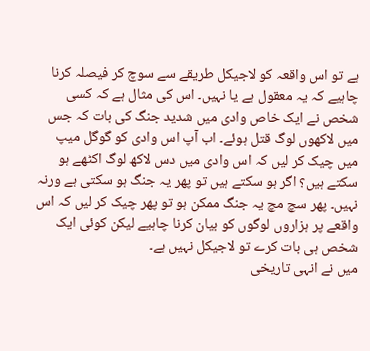ہے تو اس واقعہ کو لاجیکل طریقے سے سوچ کر فیصلہ کرنا چاہیے کہ یہ معقول ہے یا نہیں۔ اس کی مثال ہے کہ کسی شخص نے ایک خاص وادی میں شدید جنگ کی بات کہ جس میں لاکھوں لوگ قتل ہوئے۔ اب آپ اس وادی کو گوگل میپ میں چیک کر لیں کہ اس وادی میں دس لاکھ لوگ اکٹھے ہو سکتے ہیں؟ اگر ہو سکتے ہیں تو پھر یہ جنگ ہو سکتی ہے ورنہ نہیں۔ پھر سچ مچ یہ جنگ ممکن ہو تو پھر چیک کر لیں کہ اس واقعے پر ہزاروں لوگوں کو بیان کرنا چاہیے لیکن کوئی ایک شخص ہی بات کرے تو لاجیکل نہیں ہے۔
میں نے انہی تاریخی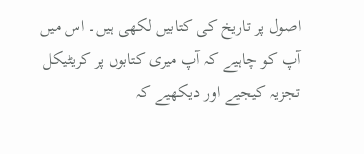اصول پر تاریخ کی کتابیں لکھی ہیں۔ اس میں آپ کو چاہیے کہ آپ میری کتابوں پر کریٹیکل تجزیہ کیجیے اور دیکھیے کہ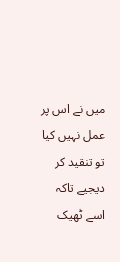میں نے اس پر عمل نہیں کیا تو تنقید کر دیجیے تاکہ اسے ٹھیک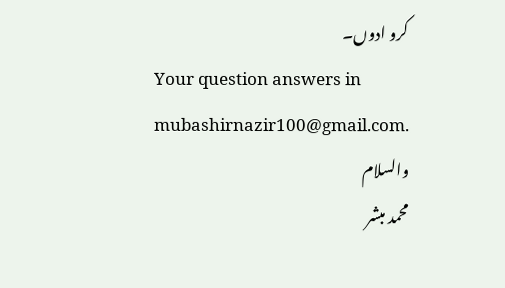کرو ادوں۔
Your question answers in mubashirnazir100@gmail.com.
والسلام
محمد مبشر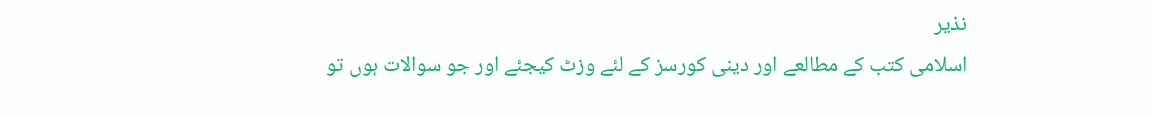نذیر
اسلامی کتب کے مطالعے اور دینی کورسز کے لئے وزٹ کیجئے اور جو سوالات ہوں تو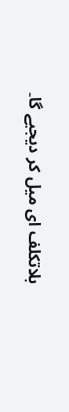بلاتکلف ای میل کر دیجیے گا۔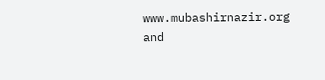www.mubashirnazir.org and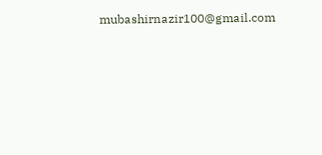mubashirnazir100@gmail.com